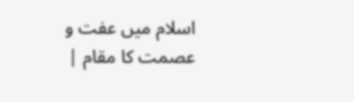اسلام میں عفت و عصمت کا مقام |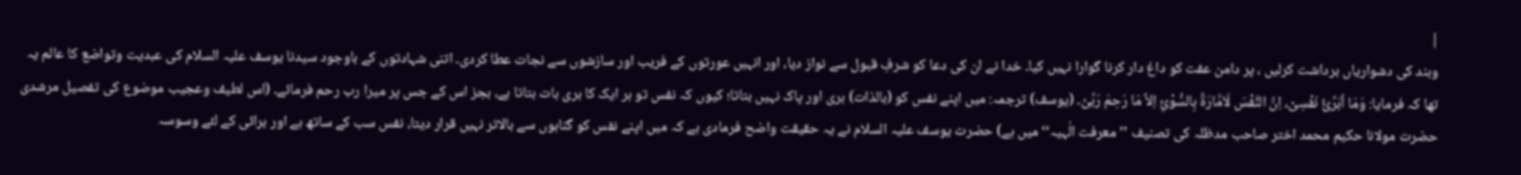|
وبند کی دشواریاں برداشت کرلیں ، پر دامن عفت کو داغ دار کرنا گوارا نہیں کیا۔ خدا نے ان کی دعا کو شرفِ قبول سے نواز دیا، اور انہیں عورتوں کے فریب اور سازشوں سے نجات عطا کردی۔ اتنی شہادتوں کے باوجود سیدنا یوسف علیہ السلام کی عبدیت وتواضع کا عالم یہ تھا کہ فرمایا: وَمَا اُبَرِّئُ نَفْسِیْ، اِنَّ النَّفْسَ لَاَمَّارَۃٌ بِالسُّوْئِ اِلاَّ مَا رَحِمَ رَبِّیْ۔ (یوسف) ترجمہ: میں اپنے نفس کو (بالذات) بری اور پاک نہیں بتاتا؛ کیوں کہ نفس تو ہر ایک کا بری بات بتاتا ہے، بجز اس کے جس پر میرا رب رحم فرمائے۔ (اس لطیف وعجیب موضوع کی تفصیل مرشدی حضرت مولانا حکیم محمد اختر صاحب مدظلہ کی تصنیف ’’معرفت الٰہیہ‘‘ میں ہے) حضرت یوسف علیہ السلام نے یہ حقیقت واضح فرمادی ہے کہ میں اپنے نفس کو گناہوں سے بالاتر نہیں قرار دیتا، نفس سب کے ساتھ ہے اور برائی کے لئے وسوسہ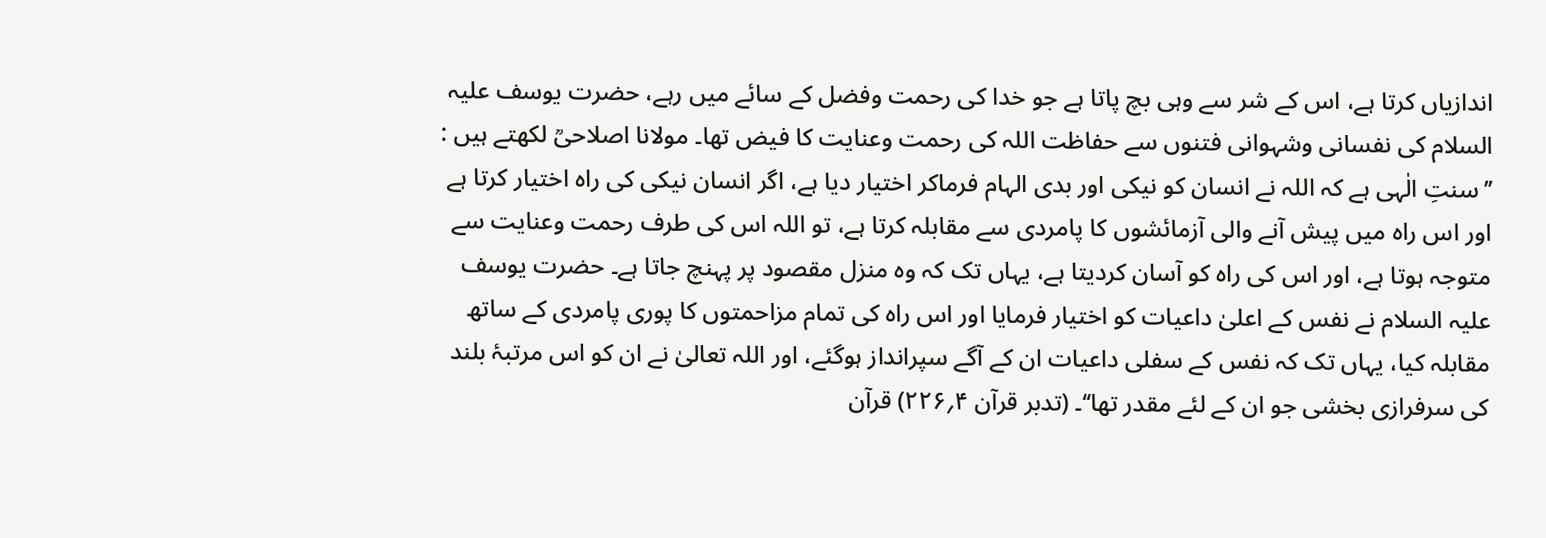اندازیاں کرتا ہے، اس کے شر سے وہی بچ پاتا ہے جو خدا کی رحمت وفضل کے سائے میں رہے، حضرت یوسف علیہ السلام کی نفسانی وشہوانی فتنوں سے حفاظت اللہ کی رحمت وعنایت کا فیض تھا۔ مولانا اصلاحیؒ لکھتے ہیں : ’’سنتِ الٰہی ہے کہ اللہ نے انسان کو نیکی اور بدی الہام فرماکر اختیار دیا ہے، اگر انسان نیکی کی راہ اختیار کرتا ہے اور اس راہ میں پیش آنے والی آزمائشوں کا پامردی سے مقابلہ کرتا ہے، تو اللہ اس کی طرف رحمت وعنایت سے متوجہ ہوتا ہے، اور اس کی راہ کو آسان کردیتا ہے، یہاں تک کہ وہ منزل مقصود پر پہنچ جاتا ہے۔ حضرت یوسف علیہ السلام نے نفس کے اعلیٰ داعیات کو اختیار فرمایا اور اس راہ کی تمام مزاحمتوں کا پوری پامردی کے ساتھ مقابلہ کیا، یہاں تک کہ نفس کے سفلی داعیات ان کے آگے سپرانداز ہوگئے، اور اللہ تعالیٰ نے ان کو اس مرتبۂ بلند کی سرفرازی بخشی جو ان کے لئے مقدر تھا‘‘۔ (تدبر قرآن ۴؍۲۲۶) قرآن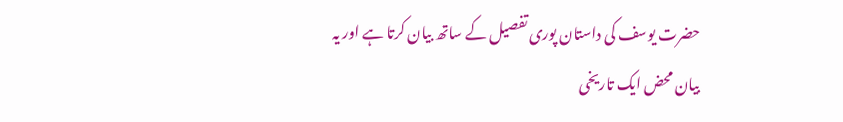حضرت یوسف کی داستان پوری تفصیل کے ساتھ بیان کرتا ہے اور یہ بیان محض ایک تاریخی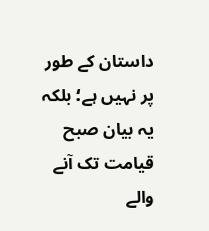داستان کے طور پر نہیں ہے؛ بلکہ یہ بیان صبح قیامت تک آنے والے